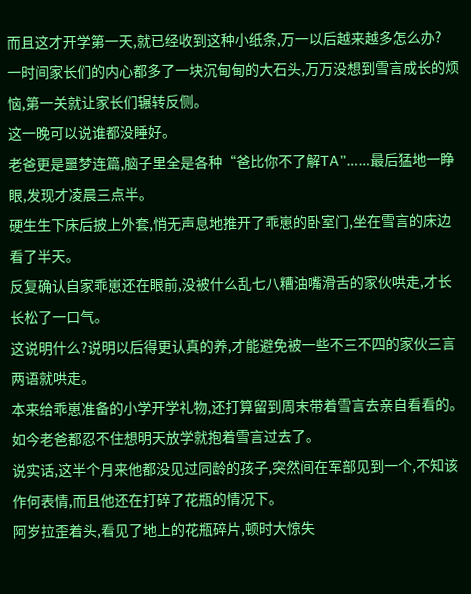而且这才开学第一天,就已经收到这种小纸条,万一以后越来越多怎么办?
一时间家长们的内心都多了一块沉甸甸的大石头,万万没想到雪言成长的烦恼,第一关就让家长们辗转反侧。
这一晚可以说谁都没睡好。
老爸更是噩梦连篇,脑子里全是各种“爸比你不了解TA”……最后猛地一睁眼,发现才凌晨三点半。
硬生生下床后披上外套,悄无声息地推开了乖崽的卧室门,坐在雪言的床边看了半天。
反复确认自家乖崽还在眼前,没被什么乱七八糟油嘴滑舌的家伙哄走,才长长松了一口气。
这说明什么?说明以后得更认真的养,才能避免被一些不三不四的家伙三言两语就哄走。
本来给乖崽准备的小学开学礼物,还打算留到周末带着雪言去亲自看看的。如今老爸都忍不住想明天放学就抱着雪言过去了。
说实话,这半个月来他都没见过同龄的孩子,突然间在军部见到一个,不知该作何表情,而且他还在打碎了花瓶的情况下。
阿岁拉歪着头,看见了地上的花瓶碎片,顿时大惊失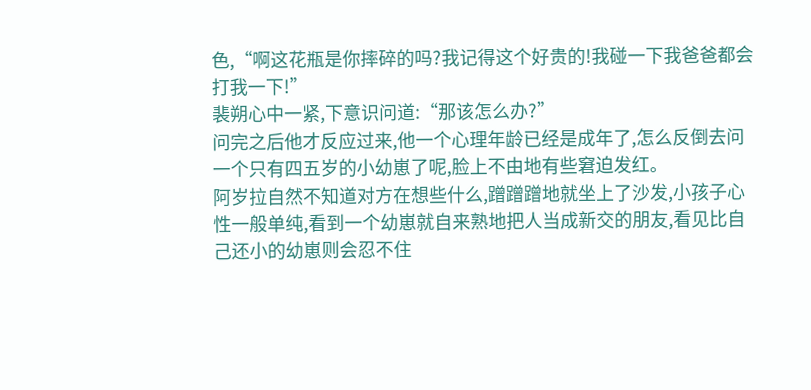色,“啊这花瓶是你摔碎的吗?我记得这个好贵的!我碰一下我爸爸都会打我一下!”
裴朔心中一紧,下意识问道:“那该怎么办?”
问完之后他才反应过来,他一个心理年龄已经是成年了,怎么反倒去问一个只有四五岁的小幼崽了呢,脸上不由地有些窘迫发红。
阿岁拉自然不知道对方在想些什么,蹭蹭蹭地就坐上了沙发,小孩子心性一般单纯,看到一个幼崽就自来熟地把人当成新交的朋友,看见比自己还小的幼崽则会忍不住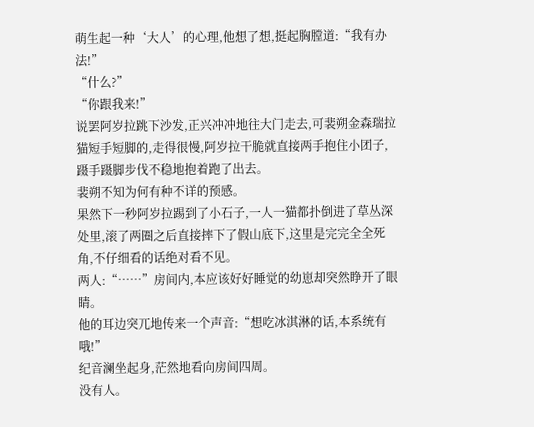萌生起一种‘大人’的心理,他想了想,挺起胸膛道:“我有办法!”
“什么?”
“你跟我来!”
说罢阿岁拉跳下沙发,正兴冲冲地往大门走去,可裴朔金森瑞拉猫短手短脚的,走得很慢,阿岁拉干脆就直接两手抱住小团子,蹑手蹑脚步伐不稳地抱着跑了出去。
裴朔不知为何有种不详的预感。
果然下一秒阿岁拉踢到了小石子,一人一猫都扑倒进了草丛深处里,滚了两圈之后直接摔下了假山底下,这里是完完全全死角,不仔细看的话绝对看不见。
两人:“……”房间内,本应该好好睡觉的幼崽却突然睁开了眼睛。
他的耳边突兀地传来一个声音:“想吃冰淇淋的话,本系统有哦!”
纪音澜坐起身,茫然地看向房间四周。
没有人。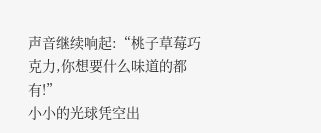声音继续响起:“桃子草莓巧克力,你想要什么味道的都有!”
小小的光球凭空出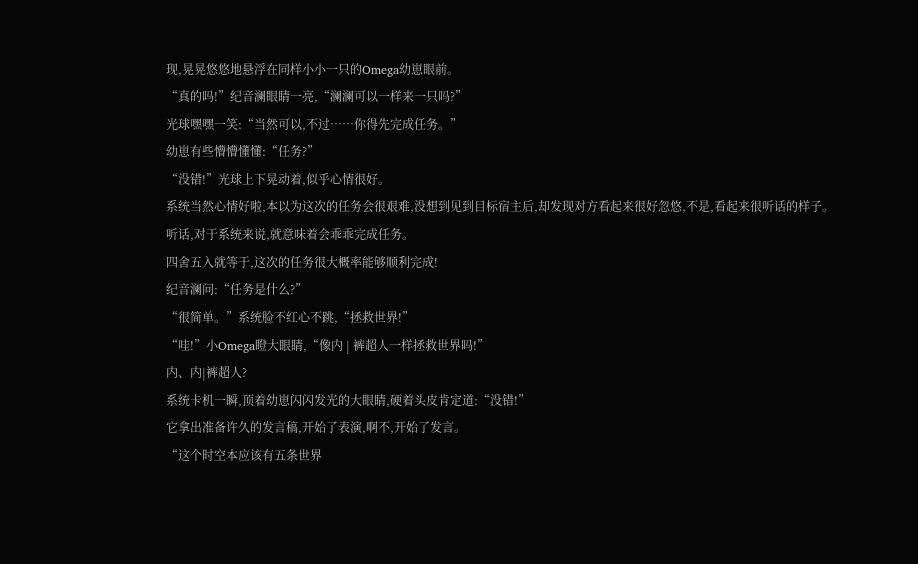现,晃晃悠悠地悬浮在同样小小一只的Omega幼崽眼前。
“真的吗!”纪音澜眼睛一亮,“澜澜可以一样来一只吗?”
光球嘿嘿一笑:“当然可以,不过……你得先完成任务。”
幼崽有些懵懵懂懂:“任务?”
“没错!”光球上下晃动着,似乎心情很好。
系统当然心情好啦,本以为这次的任务会很艰难,没想到见到目标宿主后,却发现对方看起来很好忽悠,不是,看起来很听话的样子。
听话,对于系统来说,就意味着会乖乖完成任务。
四舍五入就等于,这次的任务很大概率能够顺利完成!
纪音澜问:“任务是什么?”
“很简单。”系统脸不红心不跳,“拯救世界!”
“哇!”小Omega瞪大眼睛,“像内 | 裤超人一样拯救世界吗!”
内、内|裤超人?
系统卡机一瞬,顶着幼崽闪闪发光的大眼睛,硬着头皮肯定道:“没错!”
它拿出准备许久的发言稿,开始了表演,啊不,开始了发言。
“这个时空本应该有五条世界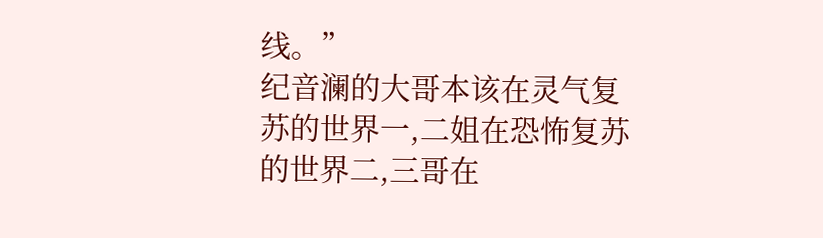线。”
纪音澜的大哥本该在灵气复苏的世界一,二姐在恐怖复苏的世界二,三哥在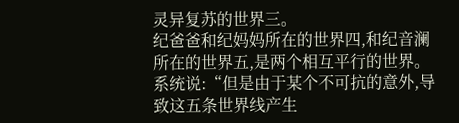灵异复苏的世界三。
纪爸爸和纪妈妈所在的世界四,和纪音澜所在的世界五,是两个相互平行的世界。
系统说:“但是由于某个不可抗的意外,导致这五条世界线产生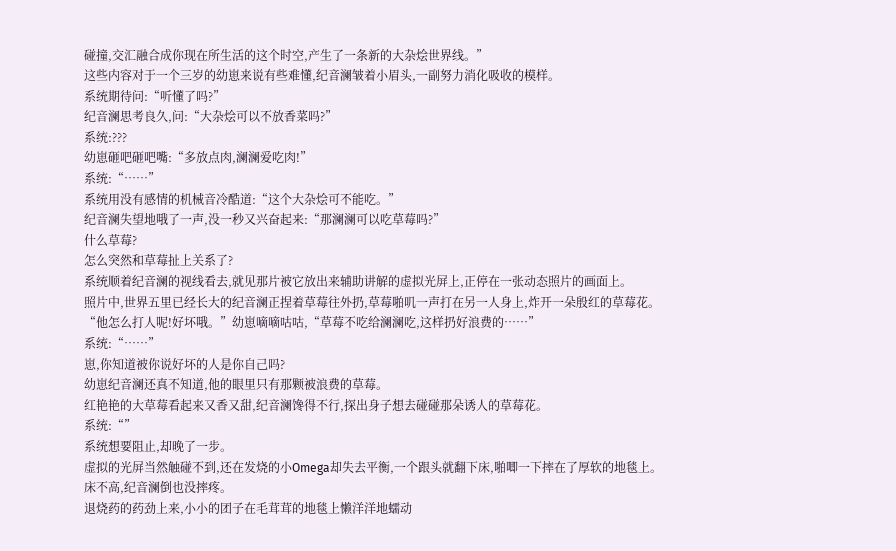碰撞,交汇融合成你现在所生活的这个时空,产生了一条新的大杂烩世界线。”
这些内容对于一个三岁的幼崽来说有些难懂,纪音澜皱着小眉头,一副努力消化吸收的模样。
系统期待问:“听懂了吗?”
纪音澜思考良久,问:“大杂烩可以不放香菜吗?”
系统:???
幼崽砸吧砸吧嘴:“多放点肉,澜澜爱吃肉!”
系统:“……”
系统用没有感情的机械音冷酷道:“这个大杂烩可不能吃。”
纪音澜失望地哦了一声,没一秒又兴奋起来:“那澜澜可以吃草莓吗?”
什么草莓?
怎么突然和草莓扯上关系了?
系统顺着纪音澜的视线看去,就见那片被它放出来辅助讲解的虚拟光屏上,正停在一张动态照片的画面上。
照片中,世界五里已经长大的纪音澜正捏着草莓往外扔,草莓啪叽一声打在另一人身上,炸开一朵殷红的草莓花。
“他怎么打人呢!好坏哦。”幼崽嘀嘀咕咕,“草莓不吃给澜澜吃,这样扔好浪费的……”
系统:“……”
崽,你知道被你说好坏的人是你自己吗?
幼崽纪音澜还真不知道,他的眼里只有那颗被浪费的草莓。
红艳艳的大草莓看起来又香又甜,纪音澜馋得不行,探出身子想去碰碰那朵诱人的草莓花。
系统:“”
系统想要阻止,却晚了一步。
虚拟的光屏当然触碰不到,还在发烧的小Omega却失去平衡,一个跟头就翻下床,啪唧一下摔在了厚软的地毯上。
床不高,纪音澜倒也没摔疼。
退烧药的药劲上来,小小的团子在毛茸茸的地毯上懒洋洋地蠕动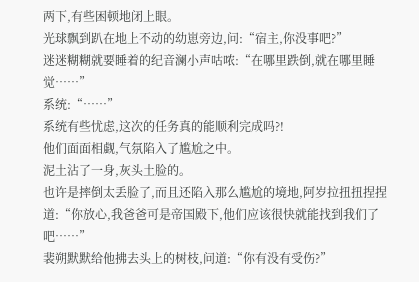两下,有些困顿地闭上眼。
光球飘到趴在地上不动的幼崽旁边,问:“宿主,你没事吧?”
迷迷糊糊就要睡着的纪音澜小声咕哝:“在哪里跌倒,就在哪里睡觉……”
系统:“……”
系统有些忧虑,这次的任务真的能顺利完成吗?!
他们面面相觑,气氛陷入了尴尬之中。
泥土沾了一身,灰头土脸的。
也许是摔倒太丢脸了,而且还陷入那么尴尬的境地,阿岁拉扭扭捏捏道:“你放心,我爸爸可是帝国殿下,他们应该很快就能找到我们了吧……”
裴朔默默给他拂去头上的树枝,问道:“你有没有受伤?”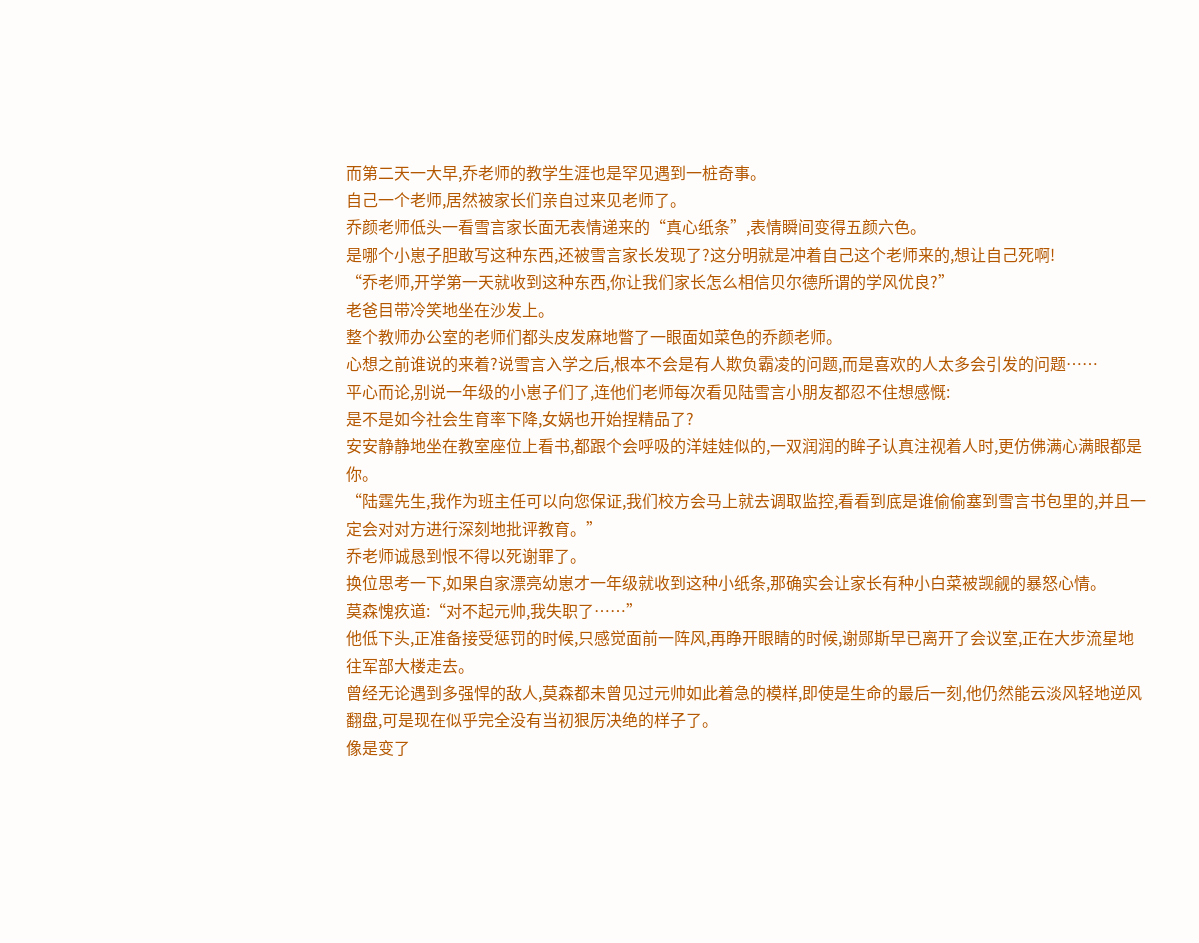而第二天一大早,乔老师的教学生涯也是罕见遇到一桩奇事。
自己一个老师,居然被家长们亲自过来见老师了。
乔颜老师低头一看雪言家长面无表情递来的“真心纸条”,表情瞬间变得五颜六色。
是哪个小崽子胆敢写这种东西,还被雪言家长发现了?这分明就是冲着自己这个老师来的,想让自己死啊!
“乔老师,开学第一天就收到这种东西,你让我们家长怎么相信贝尔德所谓的学风优良?”
老爸目带冷笑地坐在沙发上。
整个教师办公室的老师们都头皮发麻地瞥了一眼面如菜色的乔颜老师。
心想之前谁说的来着?说雪言入学之后,根本不会是有人欺负霸凌的问题,而是喜欢的人太多会引发的问题……
平心而论,别说一年级的小崽子们了,连他们老师每次看见陆雪言小朋友都忍不住想感慨:
是不是如今社会生育率下降,女娲也开始捏精品了?
安安静静地坐在教室座位上看书,都跟个会呼吸的洋娃娃似的,一双润润的眸子认真注视着人时,更仿佛满心满眼都是你。
“陆霆先生,我作为班主任可以向您保证,我们校方会马上就去调取监控,看看到底是谁偷偷塞到雪言书包里的,并且一定会对对方进行深刻地批评教育。”
乔老师诚恳到恨不得以死谢罪了。
换位思考一下,如果自家漂亮幼崽才一年级就收到这种小纸条,那确实会让家长有种小白菜被觊觎的暴怒心情。
莫森愧疚道:“对不起元帅,我失职了……”
他低下头,正准备接受惩罚的时候,只感觉面前一阵风,再睁开眼睛的时候,谢郧斯早已离开了会议室,正在大步流星地往军部大楼走去。
曾经无论遇到多强悍的敌人,莫森都未曾见过元帅如此着急的模样,即使是生命的最后一刻,他仍然能云淡风轻地逆风翻盘,可是现在似乎完全没有当初狠厉决绝的样子了。
像是变了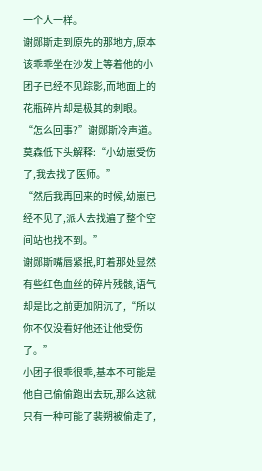一个人一样。
谢郧斯走到原先的那地方,原本该乖乖坐在沙发上等着他的小团子已经不见踪影,而地面上的花瓶碎片却是极其的刺眼。
“怎么回事?”谢郧斯冷声道。
莫森低下头解释:“小幼崽受伤了,我去找了医师。”
“然后我再回来的时候,幼崽已经不见了,派人去找遍了整个空间站也找不到。”
谢郧斯嘴唇紧抿,盯着那处显然有些红色血丝的碎片残骸,语气却是比之前更加阴沉了,“所以你不仅没看好他还让他受伤了。”
小团子很乖很乖,基本不可能是他自己偷偷跑出去玩,那么这就只有一种可能了裴朔被偷走了,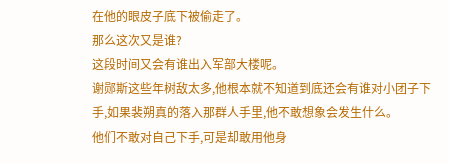在他的眼皮子底下被偷走了。
那么这次又是谁?
这段时间又会有谁出入军部大楼呢。
谢郧斯这些年树敌太多,他根本就不知道到底还会有谁对小团子下手,如果裴朔真的落入那群人手里,他不敢想象会发生什么。
他们不敢对自己下手,可是却敢用他身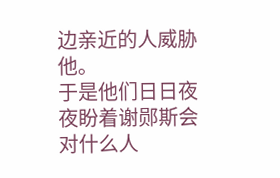边亲近的人威胁他。
于是他们日日夜夜盼着谢郧斯会对什么人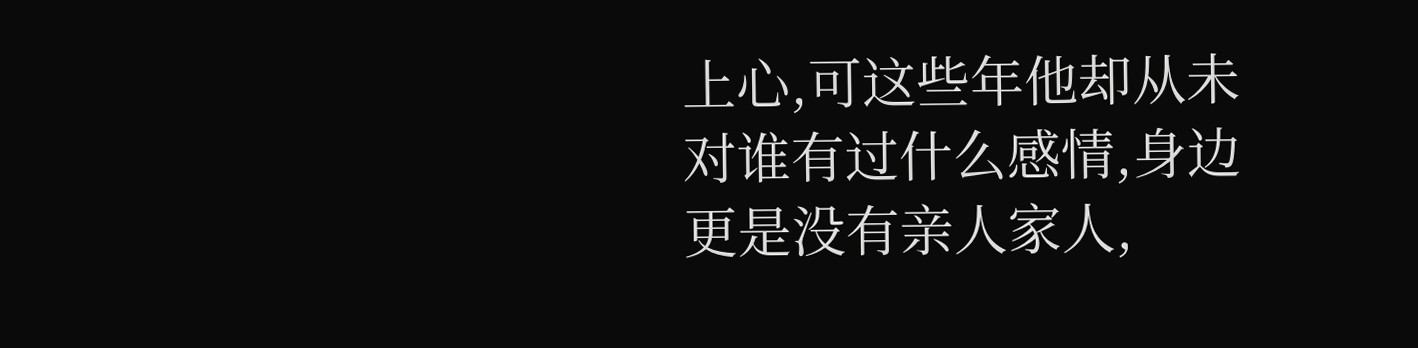上心,可这些年他却从未对谁有过什么感情,身边更是没有亲人家人,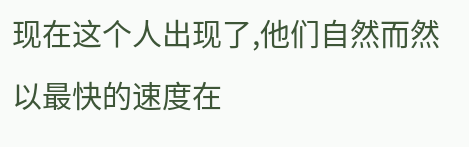现在这个人出现了,他们自然而然以最快的速度在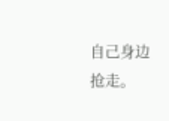自己身边抢走。